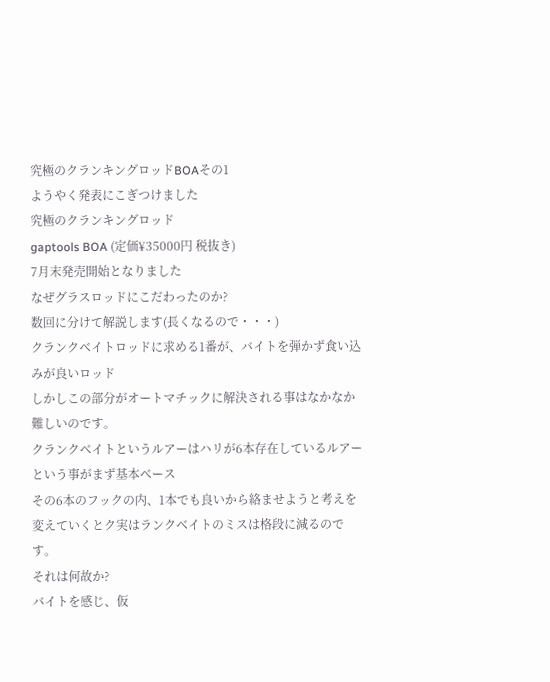究極のクランキングロッドBOAその1
ようやく発表にこぎつけました
究極のクランキングロッド
gaptools BOA (定価¥35000円 税抜き)
7月末発売開始となりました
なぜグラスロッドにこだわったのか?
数回に分けて解説します(長くなるので・・・)
クランクベイトロッドに求める1番が、バイトを弾かず食い込みが良いロッド
しかしこの部分がオートマチックに解決される事はなかなか難しいのです。
クランクベイトというルアーはハリが6本存在しているルアーという事がまず基本ベース
その6本のフックの内、1本でも良いから絡ませようと考えを変えていくとク実はランクベイトのミスは格段に減るのです。
それは何故か?
バイトを感じ、仮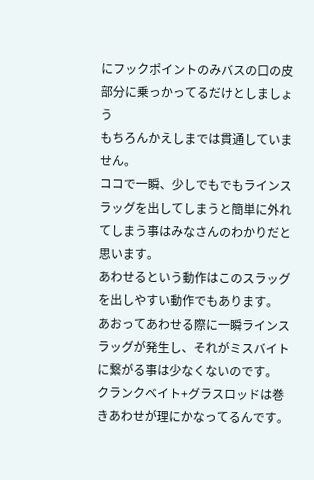にフックポイントのみバスの口の皮部分に乗っかってるだけとしましょう
もちろんかえしまでは貫通していません。
ココで一瞬、少しでもでもラインスラッグを出してしまうと簡単に外れてしまう事はみなさんのわかりだと思います。
あわせるという動作はこのスラッグを出しやすい動作でもあります。
あおってあわせる際に一瞬ラインスラッグが発生し、それがミスバイトに繋がる事は少なくないのです。
クランクベイト+グラスロッドは巻きあわせが理にかなってるんです。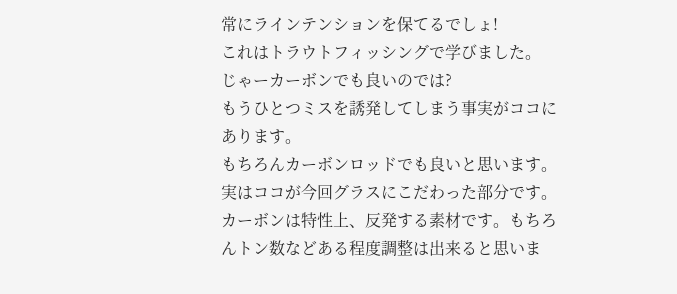常にラインテンションを保てるでしょ!
これはトラウトフィッシングで学びました。
じゃーカーボンでも良いのでは?
もうひとつミスを誘発してしまう事実がココにあります。
もちろんカーボンロッドでも良いと思います。
実はココが今回グラスにこだわった部分です。
カーボンは特性上、反発する素材です。もちろんトン数などある程度調整は出来ると思いま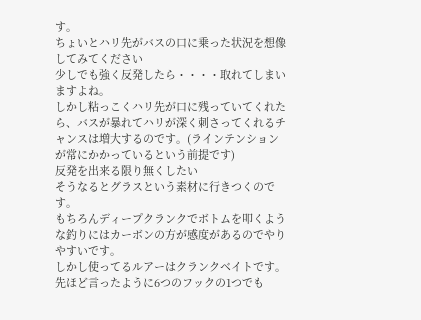す。
ちょいとハリ先がバスの口に乗った状況を想像してみてください
少しでも強く反発したら・・・・取れてしまいますよね。
しかし粘っこくハリ先が口に残っていてくれたら、バスが暴れてハリが深く刺さってくれるチャンスは増大するのです。(ラインテンションが常にかかっているという前提です)
反発を出来る限り無くしたい
そうなるとグラスという素材に行きつくのです。
もちろんディープクランクでボトムを叩くような釣りにはカーボンの方が感度があるのでやりやすいです。
しかし使ってるルアーはクランクベイトです。
先ほど言ったように6つのフックの1つでも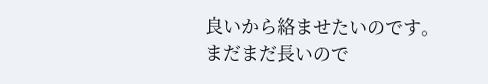良いから絡ませたいのです。
まだまだ長いので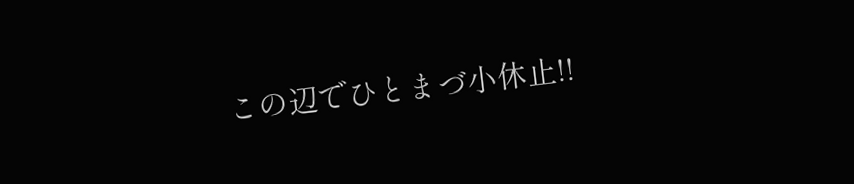この辺でひとまづ小休止!!